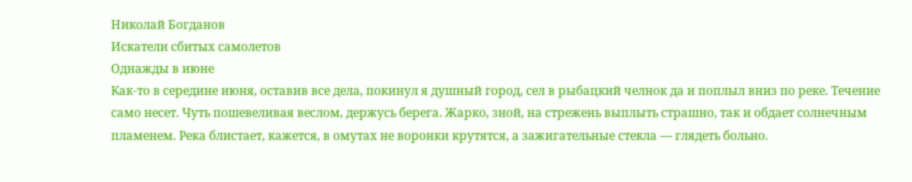Николай Богданов
Искатели сбитых самолетов
Однажды в июне
Как-то в середине июня, оставив все дела, покинул я душный город, сел в рыбацкий челнок да и поплыл вниз по реке. Течение само несет. Чуть пошевеливая веслом, держусь берега. Жарко, зной, на стрежень выплыть страшно, так и обдает солнечным пламенем. Река блистает, кажется, в омутах не воронки крутятся, а зажигательные стекла — глядеть больно.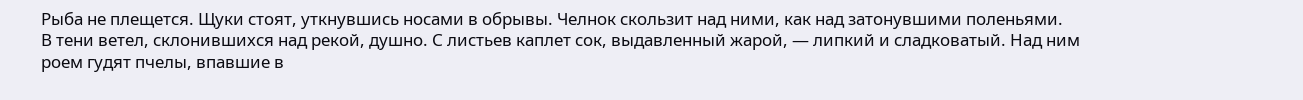Рыба не плещется. Щуки стоят, уткнувшись носами в обрывы. Челнок скользит над ними, как над затонувшими поленьями.
В тени ветел, склонившихся над рекой, душно. С листьев каплет сок, выдавленный жарой, — липкий и сладковатый. Над ним роем гудят пчелы, впавшие в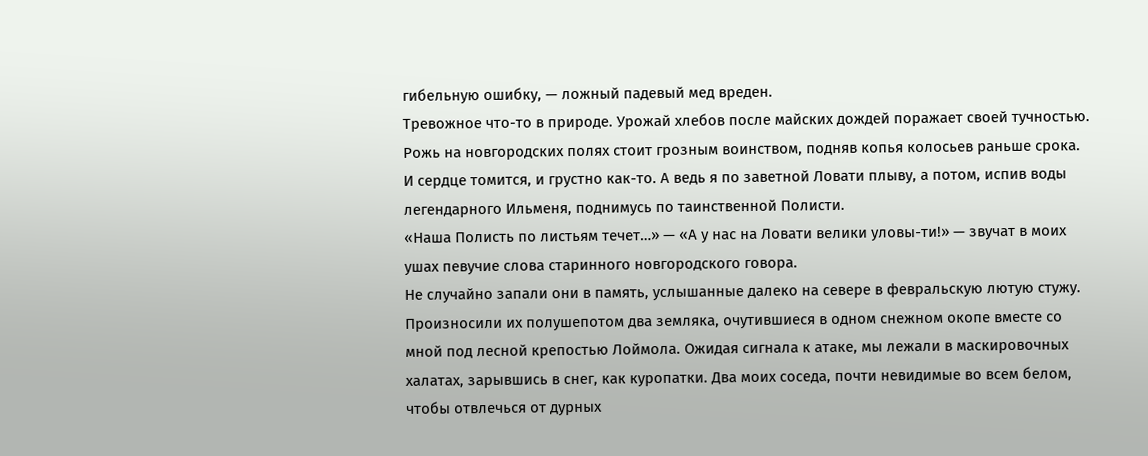гибельную ошибку, — ложный падевый мед вреден.
Тревожное что-то в природе. Урожай хлебов после майских дождей поражает своей тучностью. Рожь на новгородских полях стоит грозным воинством, подняв копья колосьев раньше срока.
И сердце томится, и грустно как-то. А ведь я по заветной Ловати плыву, а потом, испив воды легендарного Ильменя, поднимусь по таинственной Полисти.
«Наша Полисть по листьям течет…» — «А у нас на Ловати велики уловы-ти!» — звучат в моих ушах певучие слова старинного новгородского говора.
Не случайно запали они в память, услышанные далеко на севере в февральскую лютую стужу. Произносили их полушепотом два земляка, очутившиеся в одном снежном окопе вместе со мной под лесной крепостью Лоймола. Ожидая сигнала к атаке, мы лежали в маскировочных халатах, зарывшись в снег, как куропатки. Два моих соседа, почти невидимые во всем белом, чтобы отвлечься от дурных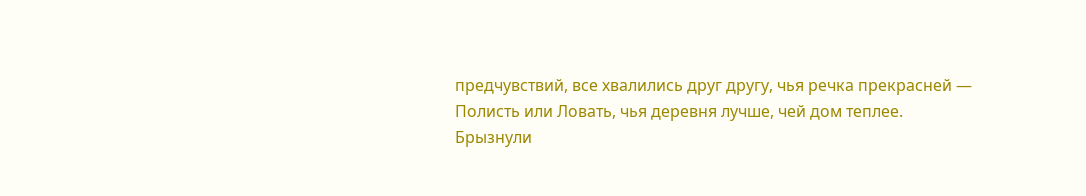предчувствий, все хвалились друг другу, чья речка прекрасней — Полисть или Ловать, чья деревня лучше, чей дом теплее.
Брызнули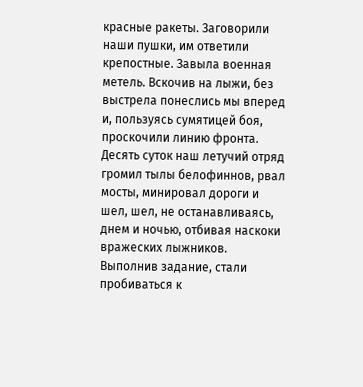красные ракеты. Заговорили наши пушки, им ответили крепостные. Завыла военная метель. Вскочив на лыжи, без выстрела понеслись мы вперед и, пользуясь сумятицей боя, проскочили линию фронта.
Десять суток наш летучий отряд громил тылы белофиннов, рвал мосты, минировал дороги и шел, шел, не останавливаясь, днем и ночью, отбивая наскоки вражеских лыжников.
Выполнив задание, стали пробиваться к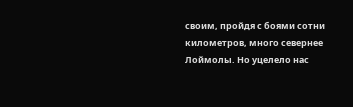своим, пройдя с боями сотни километров, много севернее Лоймолы. Но уцелело нас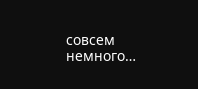совсем немного…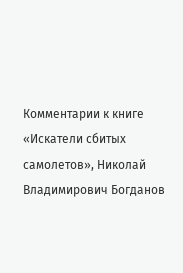Комментарии к книге «Искатели сбитых самолетов», Николай Владимирович Богданов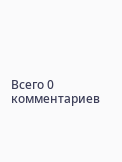Всего 0 комментариев